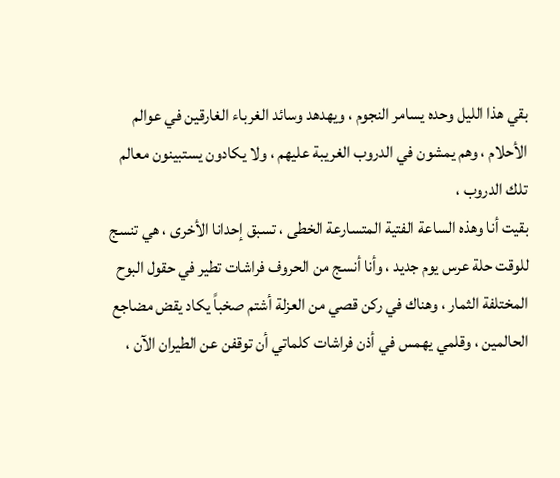بقي هذا الليل وحده يسامر النجوم ، ويهدهد وسائد الغرباء الغارقين في عوالم الأحلام ، وهم يمشون في الدروب الغريبة عليهم ، ولا يكادون يستبينون معالم تلك الدروب ،
بقيت أنا وهذه الساعة الفتية المتسارعة الخطى ، تسبق إحدانا الأخرى ، هي تنسج للوقت حلة عرس يوم جديد ، وأنا أنسج من الحروف فراشات تطير في حقول البوح المختلفة الثمار ، وهناك في ركن قصي من العزلة أشتم صخباً يكاد يقض مضاجع الحالمين ، وقلمي يهمس في أذن فراشات كلماتي أن توقفن عن الطيران الآن ،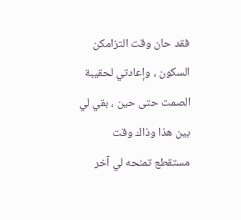فقد حان وقت التزامكن السكون ، وإعادتي لحقيبة الصمت حتى حين ، بقي لي بين هذا وذاك وقت مستقطع تمنحه لي آخر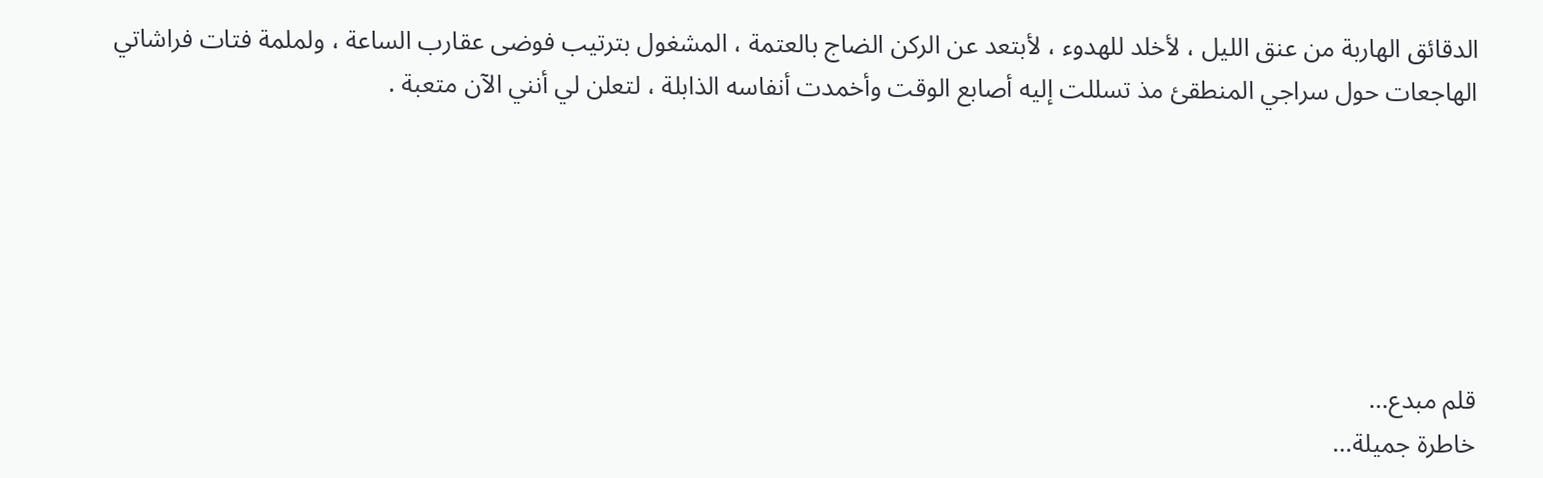الدقائق الهاربة من عنق الليل ، لأخلد للهدوء ، لأبتعد عن الركن الضاج بالعتمة ، المشغول بترتيب فوضى عقارب الساعة ، ولملمة فتات فراشاتي الهاجعات حول سراجي المنطقئ مذ تسللت إليه أصابع الوقت وأخمدت أنفاسه الذابلة ، لتعلن لي أنني الآن متعبة .






قلم مبدع…
خاطرة جميلة…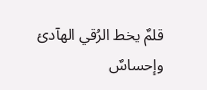قلمٌ يخط الرُقي الهآدئ
وإحساسٌ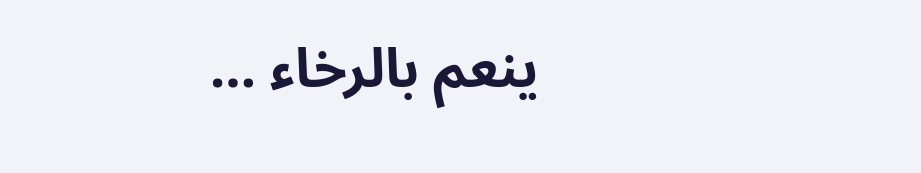ينعم بالرخاء …